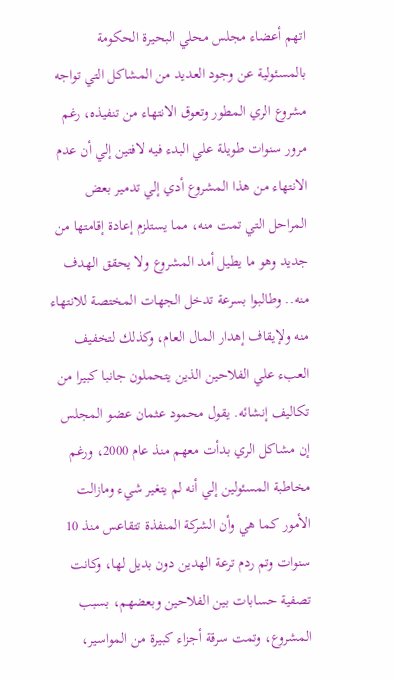اتهم أعضاء مجلس محلي البحيرة الحكومة بالمسئولية عن وجود العديد من المشاكل التي تواجه مشروع الري المطور وتعوق الانتهاء من تنفيذه، رغم مرور سنوات طويلة علي البدء فيه لافتين إلي أن عدم الانتهاء من هذا المشروع أدي إلي تدمير بعض المراحل التي تمت منه، مما يستلزم إعادة إقامتها من جديد وهو ما يطيل أمد المشروع ولا يحقق الهدف منه.. وطالبوا بسرعة تدخل الجهات المختصة للانتهاء منه ولإيقاف إهدار المال العام، وكذلك لتخفيف العبء علي الفلاحين الذين يتحملون جانبا كبيرا من تكاليف إنشائه. يقول محمود عثمان عضو المجلس إن مشاكل الري بدأت معهم منذ عام 2000، ورغم مخاطبة المسئولين إلي أنه لم يتغير شيء ومازالت الأمور كما هي وأن الشركة المنفذة تتقاعس منذ 10 سنوات وتم ردم ترعة الهدين دون بديل لها، وكانت تصفية حسابات بين الفلاحين وبعضهم، بسبب المشروع، وتمت سرقة أجزاء كبيرة من المواسير،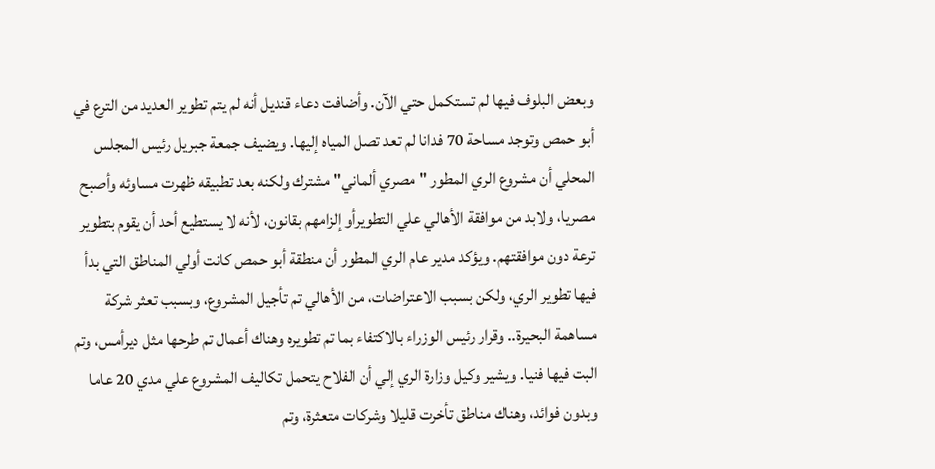وبعض البلوف فيها لم تستكمل حتي الآن. وأضافت دعاء قنديل أنه لم يتم تطوير العديد من الترع في أبو حمص وتوجد مساحة 70 فدانا لم تعد تصل المياه إليها. ويضيف جمعة جبريل رئيس المجلس المحلي أن مشروع الري المطور "مصري ألماني" مشترك ولكنه بعد تطبيقه ظهرت مساوئه وأصبح مصريا، ولابد من موافقة الأهالي علي التطويرأو إلزامهم بقانون، لأنه لا يستطيع أحد أن يقوم بتطوير ترعة دون موافقتهم. ويؤكد مدير عام الري المطور أن منطقة أبو حمص كانت أولي المناطق التي بدأ فيها تطوير الري، ولكن بسبب الاعتراضات، من الأهالي تم تأجيل المشروع، وبسبب تعثر شركة مساهمة البحيرة.. وقرار رئيس الوزراء بالاكتفاء بما تم تطويره وهناك أعمال تم طرحها مثل ديرأمس، وتم البت فيها فنيا. ويشير وكيل وزارة الري إلي أن الفلاح يتحمل تكاليف المشروع علي مدي 20 عاما وبدون فوائد، وهناك مناطق تأخرت قليلا وشركات متعثرة، وتم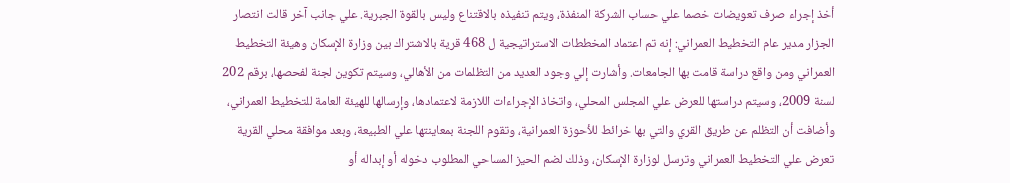أخذ إجراء صرف تعويضات خصما علي حساب الشركة المنفذة، ويتم تنفيذه بالاقتناع وليس بالقوة الجبرية. علي جانب آخر قالت انتصار الجزار مدير عام التخطيط العمراني: إنه تم اعتماد المخططات الاستراتيجية ل 468 قرية بالاشتراك بين وزارة الإسكان وهيئة التخطيط العمراني ومن واقع دراسة قامت بها الجامعات. وأشارت إلي وجود العديد من التظلمات من الأهالي، وسيتم تكوين لجنة لفحصها، برقم 202 لسنة 2009، وسيتم دراستها للعرض علي المجلس المحلي، واتخاذ الإجراءات اللازمة لاعتمادها، وإرسالها للهيئة العامة للتخطيط العمراني، وأضافت أن التظلم عن طريق القري والتي بها خرائط للأحوزة العمرانية، وتقوم اللجنة بمعاينتها علي الطبيعة، وبعد موافقة محلي القرية تعرض علي التخطيط العمراني وترسل لوزارة الإسكان، وذلك لضم الحيز المساحي المطلوب دخوله أو إبداله أو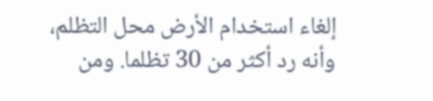إلغاء استخدام الأرض محل التظلم، وأنه رد أكثر من 30 تظلما. ومن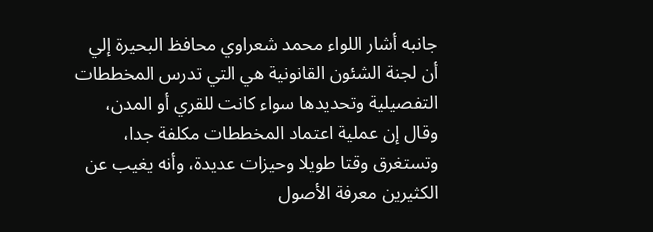جانبه أشار اللواء محمد شعراوي محافظ البحيرة إلي أن لجنة الشئون القانونية هي التي تدرس المخططات التفصيلية وتحديدها سواء كانت للقري أو المدن، وقال إن عملية اعتماد المخططات مكلفة جدا، وتستغرق وقتا طويلا وحيزات عديدة، وأنه يغيب عن الكثيرين معرفة الأصول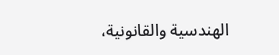الهندسية والقانونية،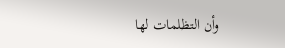وأن التظلمات لها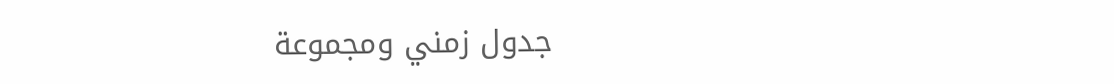جدول زمني ومجموعة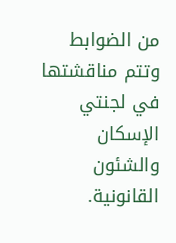من الضوابط وتتم مناقشتها في لجنتي الإسكان والشئون القانونية.